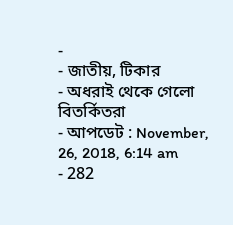-
- জাতীয়, টিকার
- অধরাই থেকে গেলো বিতর্কিতরা
- আপডেট : November, 26, 2018, 6:14 am
- 282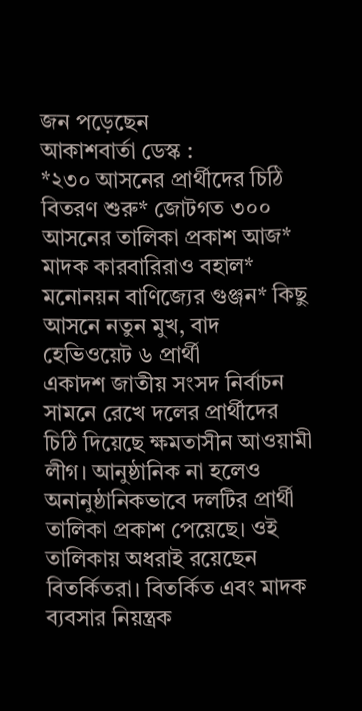জন পড়েছেন
আকাশবার্তা ডেস্ক :
*২৩০ আসনের প্রার্থীদের চিঠি বিতরণ শুরু* জোটগত ৩০০ আসনের তালিকা প্রকাশ আজ* মাদক কারবারিরাও বহাল* মনোনয়ন বাণিজ্যের গুঞ্জন* কিছু আসনে নতুন মুখ, বাদ হেভিওয়েট ৬ প্রার্থী
একাদশ জাতীয় সংসদ নির্বাচন সামনে রেখে দলের প্রার্থীদের চিঠি দিয়েছে ক্ষমতাসীন আওয়ামী লীগ। আনুষ্ঠানিক না হলেও অনানুষ্ঠানিকভাবে দলটির প্রার্থী তালিকা প্রকাশ পেয়েছে। ওই তালিকায় অধরাই রয়েছেন বিতর্কিতরা। বিতর্কিত এবং মাদক ব্যবসার নিয়ন্ত্রক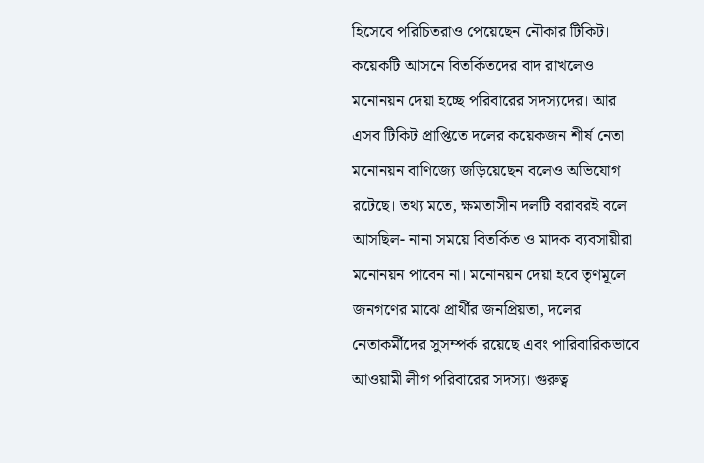হিসেবে পরিচিতরাও পেয়েছেন নৌকার টিকিট। কয়েকটি আসনে বিতর্কিতদের বাদ রাখলেও মনোনয়ন দেয়া হচ্ছে পরিবারের সদস্যদের। আর এসব টিকিট প্রাপ্তিতে দলের কয়েকজন শীর্ষ নেতা মনোনয়ন বাণিজ্যে জড়িয়েছেন বলেও অভিযোগ রটেছে। তথ্য মতে, ক্ষমতাসীন দলটি বরাবরই বলে আসছিল- নানা সময়ে বিতর্কিত ও মাদক ব্যবসায়ীরা মনোনয়ন পাবেন না। মনোনয়ন দেয়া হবে তৃণমূলে জনগণের মাঝে প্রার্থীর জনপ্রিয়তা, দলের নেতাকর্মীদের সুসম্পর্ক রয়েছে এবং পারিবারিকভাবে আওয়ামী লীগ পরিবারের সদস্য। গুরুত্ব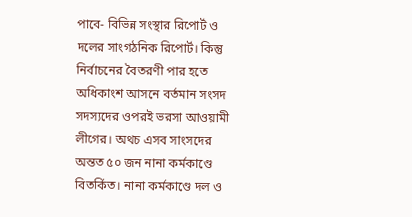পাবে- বিভিন্ন সংস্থার রিপোর্ট ও দলের সাংগঠনিক রিপোর্ট। কিন্তু নির্বাচনের বৈতরণী পার হতে অধিকাংশ আসনে বর্তমান সংসদ সদস্যদের ওপরই ভরসা আওয়ামী লীগের। অথচ এসব সাংসদের অন্তত ৫০ জন নানা কর্মকাণ্ডে বিতর্কিত। নানা কর্মকাণ্ডে দল ও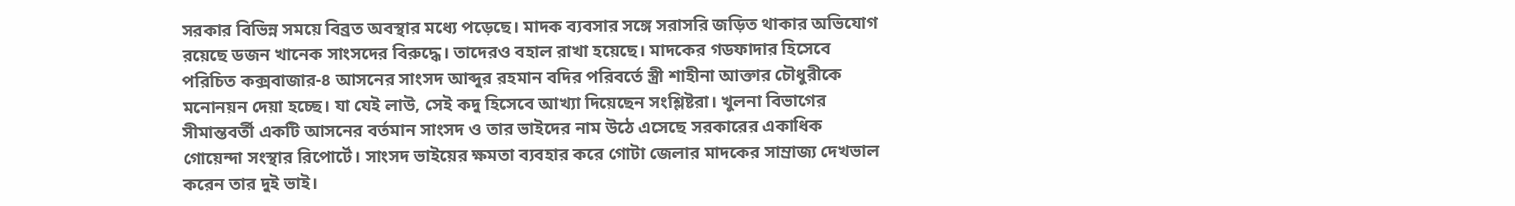সরকার বিভিন্ন সময়ে বিব্রত অবস্থার মধ্যে পড়েছে। মাদক ব্যবসার সঙ্গে সরাসরি জড়িত থাকার অভিযোগ রয়েছে ডজন খানেক সাংসদের বিরুদ্ধে। তাদেরও বহাল রাখা হয়েছে। মাদকের গডফাদার হিসেবে পরিচিত কক্সবাজার-৪ আসনের সাংসদ আব্দুর রহমান বদির পরিবর্তে স্ত্রী শাহীনা আক্তার চৌধুরীকে মনোনয়ন দেয়া হচ্ছে। যা যেই লাউ, সেই কদু হিসেবে আখ্যা দিয়েছেন সংশ্লিষ্টরা। খুলনা বিভাগের সীমান্তবর্তী একটি আসনের বর্তমান সাংসদ ও তার ভাইদের নাম উঠে এসেছে সরকারের একাধিক গোয়েন্দা সংস্থার রিপোর্টে। সাংসদ ভাইয়ের ক্ষমতা ব্যবহার করে গোটা জেলার মাদকের সাম্রাজ্য দেখভাল করেন তার দুই ভাই।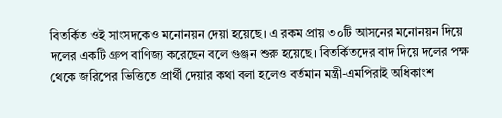বিতর্কিত ওই সাংসদকেও মনোনয়ন দেয়া হয়েছে। এ রকম প্রায় ৩০টি আসনের মনোনয়ন দিয়ে দলের একটি গ্রুপ বাণিজ্য করেছেন বলে গুঞ্জন শুরু হয়েছে। বিতর্কিতদের বাদ দিয়ে দলের পক্ষ থেকে জরিপের ভিত্তিতে প্রার্থী দেয়ার কথা বলা হলেও বর্তমান মন্ত্রী-এমপিরাই অধিকাংশ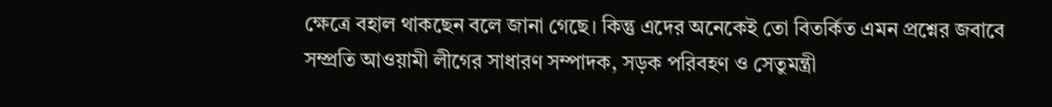ক্ষেত্রে বহাল থাকছেন বলে জানা গেছে। কিন্তু এদের অনেকেই তো বিতর্কিত এমন প্রশ্নের জবাবে সম্প্রতি আওয়ামী লীগের সাধারণ সম্পাদক, সড়ক পরিবহণ ও সেতুমন্ত্রী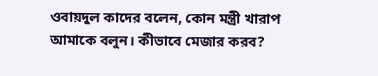ওবায়দুল কাদের বলেন, কোন মন্ত্রী খারাপ আমাকে বলুন। কীভাবে মেজার করব?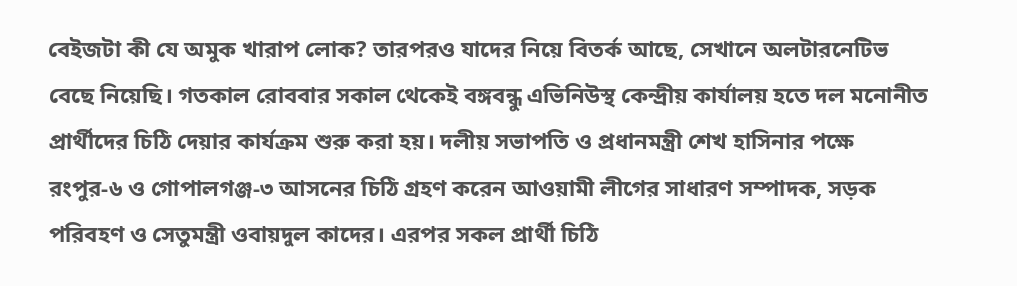বেইজটা কী যে অমুক খারাপ লোক? তারপরও যাদের নিয়ে বিতর্ক আছে, সেখানে অলটারনেটিভ বেছে নিয়েছি। গতকাল রোববার সকাল থেকেই বঙ্গবন্ধু এভিনিউস্থ কেন্দ্রীয় কার্যালয় হতে দল মনোনীত প্রার্থীদের চিঠি দেয়ার কার্যক্রম শুরু করা হয়। দলীয় সভাপতি ও প্রধানমন্ত্রী শেখ হাসিনার পক্ষে রংপুর-৬ ও গোপালগঞ্জ-৩ আসনের চিঠি গ্রহণ করেন আওয়ামী লীগের সাধারণ সম্পাদক, সড়ক পরিবহণ ও সেতুমন্ত্রী ওবায়দুল কাদের। এরপর সকল প্রার্থী চিঠি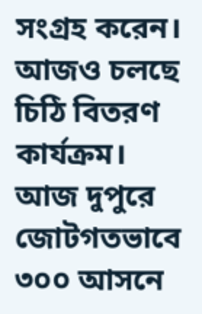সংগ্রহ করেন। আজও চলছে চিঠি বিতরণ কার্যক্রম। আজ দুপুরে জোটগতভাবে ৩০০ আসনে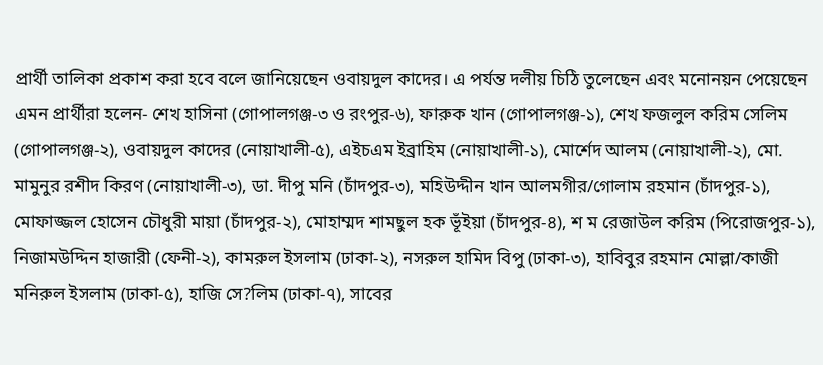প্রার্থী তালিকা প্রকাশ করা হবে বলে জানিয়েছেন ওবায়দুল কাদের। এ পর্যন্ত দলীয় চিঠি তুলেছেন এবং মনোনয়ন পেয়েছেন এমন প্রার্থীরা হলেন- শেখ হাসিনা (গোপালগঞ্জ-৩ ও রংপুর-৬), ফারুক খান (গোপালগঞ্জ-১), শেখ ফজলুল করিম সেলিম (গোপালগঞ্জ-২), ওবায়দুল কাদের (নোয়াখালী-৫), এইচএম ইব্রাহিম (নোয়াখালী-১), মোর্শেদ আলম (নোয়াখালী-২), মো. মামুনুর রশীদ কিরণ (নোয়াখালী-৩), ডা. দীপু মনি (চাঁদপুর-৩), মহিউদ্দীন খান আলমগীর/গোলাম রহমান (চাঁদপুর-১), মোফাজ্জল হোসেন চৌধুরী মায়া (চাঁদপুর-২), মোহাম্মদ শামছুল হক ভূঁইয়া (চাঁদপুর-৪), শ ম রেজাউল করিম (পিরোজপুর-১), নিজামউদ্দিন হাজারী (ফেনী-২), কামরুল ইসলাম (ঢাকা-২), নসরুল হামিদ বিপু (ঢাকা-৩), হাবিবুর রহমান মোল্লা/কাজী মনিরুল ইসলাম (ঢাকা-৫), হাজি সে?লিম (ঢাকা-৭), সাবের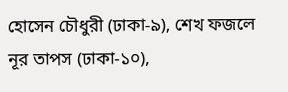হোসেন চৌধুরী (ঢাকা-৯), শেখ ফজলে নূর তাপস (ঢাকা-১০),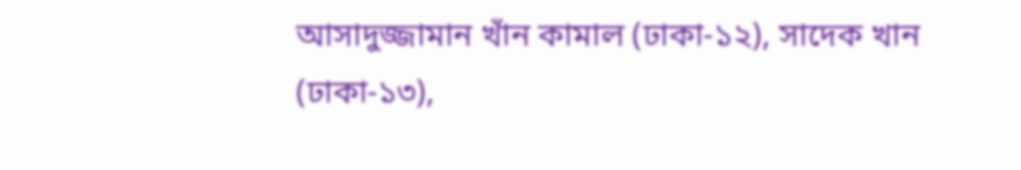আসাদুজ্জামান খাঁন কামাল (ঢাকা-১২), সাদেক খান (ঢাকা-১৩),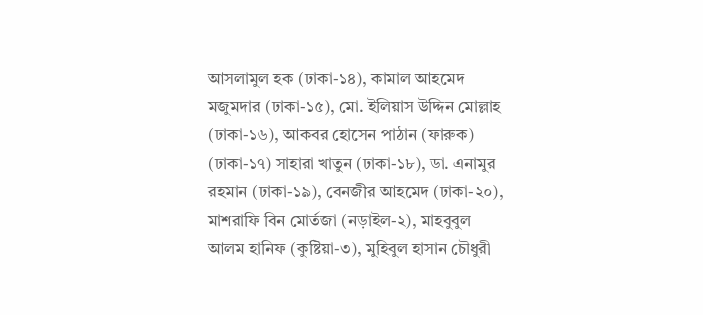আসলামুল হক (ঢাকা-১৪), কামাল আহমেদ মজুমদার (ঢাকা-১৫), মো. ইলিয়াস উদ্দিন মোল্লাহ (ঢাকা-১৬), আকবর হোসেন পাঠান (ফারুক) (ঢাকা-১৭) সাহারা খাতুন (ঢাকা-১৮), ডা. এনামুর রহমান (ঢাকা-১৯), বেনজীর আহমেদ (ঢাকা-২০), মাশরাফি বিন মোর্তজা (নড়াইল-২), মাহবুবুল আলম হানিফ (কুষ্টিয়া-৩), মুহিবুল হাসান চৌধুরী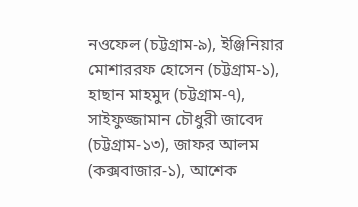নওফেল (চট্টগ্রাম-৯), ইঞ্জিনিয়ার মোশাররফ হোসেন (চট্টগ্রাম-১), হাছান মাহমুদ (চট্টগ্রাম-৭), সাইফুজ্জামান চৌধুরী জাবেদ (চট্টগ্রাম-১৩), জাফর আলম (কক্সবাজার-১), আশেক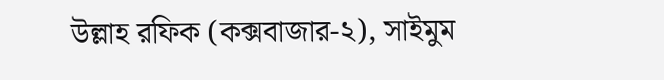উল্লাহ রফিক (কক্সবাজার-২), সাইমুম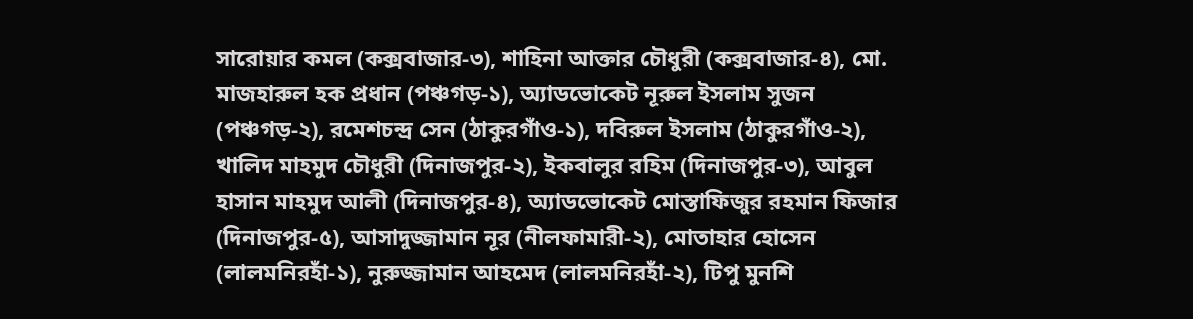সারোয়ার কমল (কক্সবাজার-৩), শাহিনা আক্তার চৌধুরী (কক্সবাজার-৪), মো. মাজহারুল হক প্রধান (পঞ্চগড়-১), অ্যাডভোকেট নূরুল ইসলাম সুজন (পঞ্চগড়-২), রমেশচন্দ্র সেন (ঠাকুরগাঁও-১), দবিরুল ইসলাম (ঠাকুরগাঁও-২), খালিদ মাহমুদ চৌধুরী (দিনাজপুর-২), ইকবালুর রহিম (দিনাজপুর-৩), আবুল হাসান মাহমুদ আলী (দিনাজপুর-৪), অ্যাডভোকেট মোস্তাফিজুর রহমান ফিজার (দিনাজপুর-৫), আসাদুজ্জামান নূর (নীলফামারী-২), মোতাহার হোসেন (লালমনিরহাঁ-১), নুরুজ্জামান আহমেদ (লালমনিরহাঁ-২), টিপু মুনশি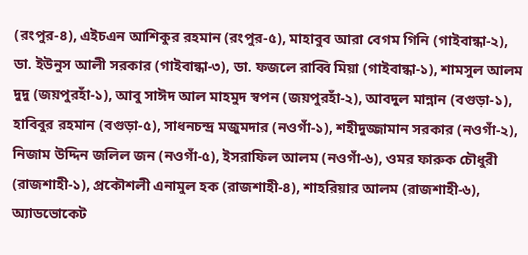(রংপুর-৪), এইচএন আশিকুর রহমান (রংপুর-৫), মাহাবুব আরা বেগম গিনি (গাইবান্ধা-২), ডা. ইউনুস আলী সরকার (গাইবান্ধা-৩), ডা. ফজলে রাব্বি মিয়া (গাইবান্ধা-১), শামসুল আলম দুদু (জয়পুরহাঁ-১), আবু সাঈদ আল মাহমুদ স্বপন (জয়পুরহাঁ-২), আবদুল মান্নান (বগুড়া-১), হাবিবুর রহমান (বগুড়া-৫), সাধনচন্দ্র মজুমদার (নওগাঁ-১), শহীদুজ্জামান সরকার (নওগাঁ-২), নিজাম উদ্দিন জলিল জন (নওগাঁ-৫), ইসরাফিল আলম (নওগাঁ-৬), ওমর ফারুক চৌধুরী (রাজশাহী-১), প্রকৌশলী এনামুল হক (রাজশাহী-৪), শাহরিয়ার আলম (রাজশাহী-৬), অ্যাডভোকেট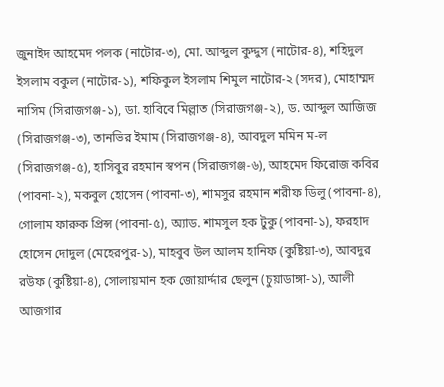জুনাইদ আহমেদ পলক (নাটোর-৩), মো. আব্দুল কুদ্দুস (নাটোর-৪), শহিদুল ইসলাম বকুল (নাটোর-১), শফিকুল ইসলাম শিমুল নাটোর-২ (সদর), মোহাম্মদ নাসিম (সিরাজগঞ্জ-১), ডা. হাবিবে মিল্লাত (সিরাজগঞ্জ-২), ড. আব্দুল আজিজ (সিরাজগঞ্জ-৩), তানভির ইমাম (সিরাজগঞ্জ-৪), আবদুল মমিন ম-ল (সিরাজগঞ্জ-৫), হাসিবুর রহমান স্বপন (সিরাজগঞ্জ-৬), আহমেদ ফিরোজ কবির (পাবনা-২), মকবুল হোসেন (পাবনা-৩), শামসুর রহমান শরীফ ডিলু (পাবনা-৪), গোলাম ফারুক প্রিন্স (পাবনা-৫), অ্যাড. শামসুল হক টুকু (পাবনা-১), ফরহাদ হোসেন দোদুল (মেহেরপুর-১), মাহবুব উল আলম হানিফ (কুষ্টিয়া-৩), আবদুর রউফ (কুষ্টিয়া-৪), সোলায়মান হক জোয়ার্দ্দার ছেলুন (চুয়াডাঙ্গা-১), আলী আজগার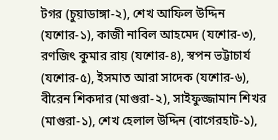টগর (চুয়াডাঙ্গা-২), শেখ আফিল উদ্দিন (যশোর-১), কাজী নাবিল আহমেদ (যশোর-৩), রণজিৎ কুমার রায় (যশোর-৪), স্বপন ভট্টাচার্য (যশোর-৫), ইসমাত আরা সাদেক (যশোর-৬), বীরেন শিকদার (মাগুরা-২), সাইফুজ্জামান শিখর (মাগুরা-১), শেখ হেলাল উদ্দিন (বাগেরহাট-১),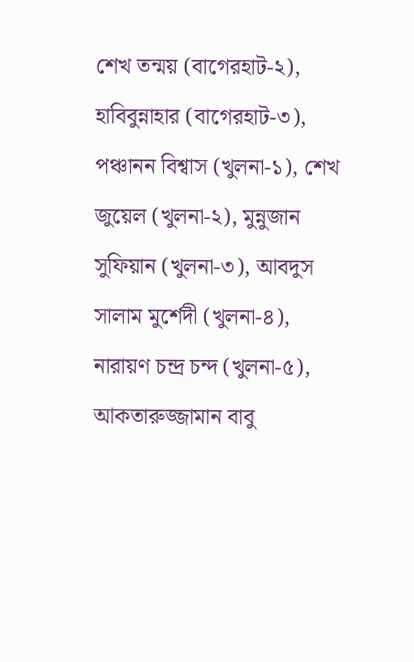শেখ তন্ময় (বাগেরহাট-২), হাবিবুন্নাহার (বাগেরহাট-৩), পঞ্চানন বিশ্বাস (খুলনা-১), শেখ জুয়েল (খুলনা-২), মুন্নুজান সুফিয়ান (খুলনা-৩), আবদুস সালাম মুর্শেদী (খুলনা-৪), নারায়ণ চন্দ্র চন্দ (খুলনা-৫), আকতারুজ্জামান বাবু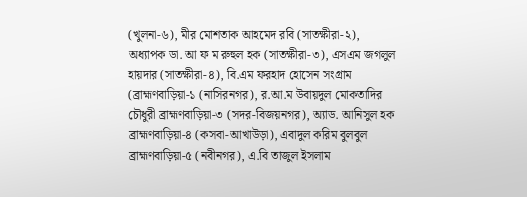(খুলনা-৬), মীর মোশতাক আহমেদ রবি (সাতক্ষীরা-২), অধ্যাপক ডা. আ ফ ম রুহুল হক (সাতক্ষীরা-৩), এসএম জগলুল হায়দার (সাতক্ষীরা-৪), বি.এম ফরহাদ হোসেন সংগ্রাম (ব্রাহ্মণবাড়িয়া-১ (নাসিরনগর), র.আ.ম উবায়দুল মোকতাদির চৌধুরী ব্রাহ্মণবাড়িয়া-৩ (সদর-বিজয়নগর), অ্যাড. আনিসুল হক ব্রাহ্মণবাড়িয়া-৪ (কসবা-আখাউড়া), এবাদুল করিম বুলবুল ব্রাহ্মণবাড়িয়া-৫ (নবীনগর), এ.বি তাজুল ইসলাম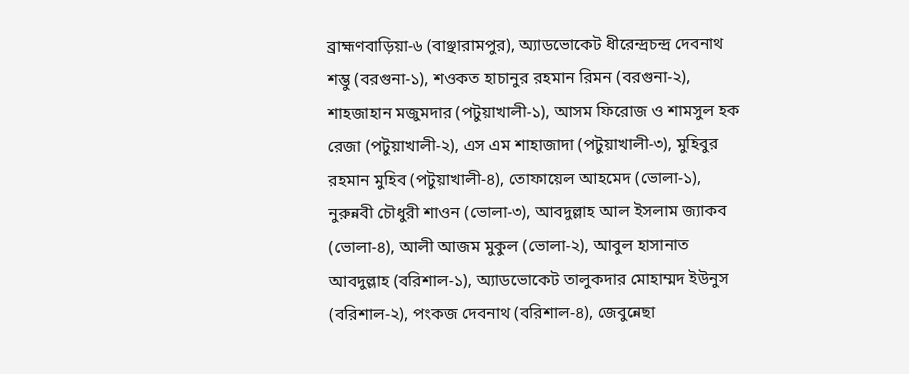ব্রাহ্মণবাড়িয়া-৬ (বাঞ্ছারামপুর), অ্যাডভোকেট ধীরেন্দ্রচন্দ্র দেবনাথ শম্ভু (বরগুনা-১), শওকত হাচানুর রহমান রিমন (বরগুনা-২), শাহজাহান মজুমদার (পটুয়াখালী-১), আসম ফিরোজ ও শামসুল হক রেজা (পটুয়াখালী-২), এস এম শাহাজাদা (পটুয়াখালী-৩), মুহিবুর রহমান মুহিব (পটুয়াখালী-৪), তোফায়েল আহমেদ (ভোলা-১), নুরুন্নবী চৌধুরী শাওন (ভোলা-৩), আবদুল্লাহ আল ইসলাম জ্যাকব (ভোলা-৪), আলী আজম মুকুল (ভোলা-২), আবুল হাসানাত আবদুল্লাহ (বরিশাল-১), অ্যাডভোকেট তালুকদার মোহাম্মদ ইউনুস (বরিশাল-২), পংকজ দেবনাথ (বরিশাল-৪), জেবুন্নেছা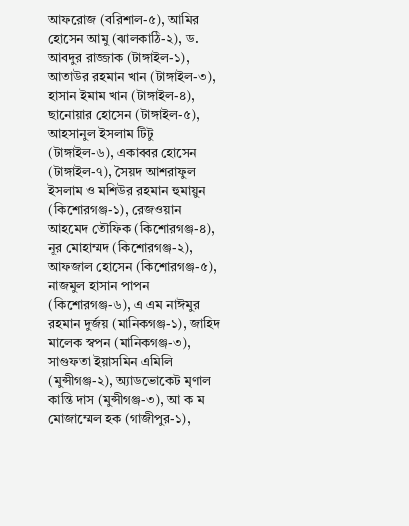আফরোজ (বরিশাল-৫), আমির হোসেন আমু (ঝালকাঠি-২), ড. আবদুর রাজ্জাক (টাঙ্গাইল-১), আতাউর রহমান খান (টাঙ্গাইল-৩), হাসান ইমাম খান (টাঙ্গাইল-৪), ছানোয়ার হোসেন (টাঙ্গাইল-৫), আহসানুল ইসলাম টিটু (টাঙ্গাইল-৬), একাব্বর হোসেন (টাঙ্গাইল-৭), সৈয়দ আশরাফুল ইসলাম ও মশিউর রহমান হুমায়ুন (কিশোরগঞ্জ-১), রেজওয়ান আহমেদ তৌফিক (কিশোরগঞ্জ-৪), নূর মোহাম্মদ (কিশোরগঞ্জ-২), আফজাল হোসেন (কিশোরগঞ্জ-৫), নাজমুল হাসান পাপন (কিশোরগঞ্জ-৬), এ এম নাঈমুর রহমান দুর্জয় (মানিকগঞ্জ-১), জাহিদ মালেক স্বপন (মানিকগঞ্জ-৩), সাগুফতা ইয়াসমিন এমিলি (মুন্সীগঞ্জ-২), অ্যাডভোকেট মৃণাল কান্তি দাস (মুন্সীগঞ্জ-৩), আ ক ম মোজাম্মেল হক (গাজীপুর-১),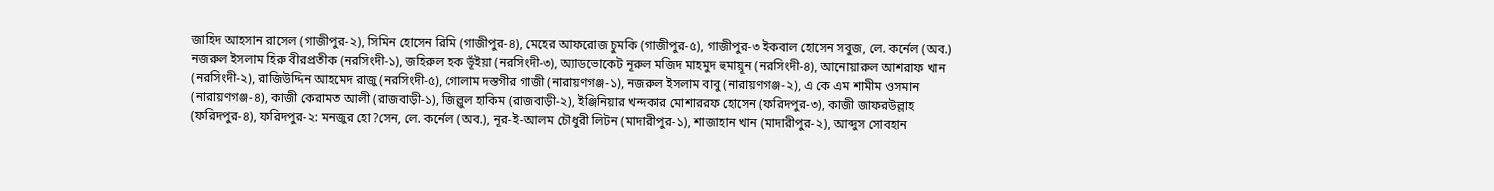জাহিদ আহসান রাসেল (গাজীপুর-২), সিমিন হোসেন রিমি (গাজীপুর-৪), মেহের আফরোজ চুমকি (গাজীপুর-৫), গাজীপুর-৩ ইকবাল হোসেন সবুজ, লে. কর্নেল (অব.) নজরুল ইসলাম হিরু বীরপ্রতীক (নরসিংদী-১), জহিরুল হক ভূঁইয়া (নরসিংদী-৩), অ্যাডভোকেট নূরুল মজিদ মাহমুদ হুমায়ূন (নরসিংদী-৪), আনোয়ারুল আশরাফ খান (নরসিংদী-২), রাজিউদ্দিন আহমেদ রাজু (নরসিংদী-৫), গোলাম দস্তগীর গাজী (নারায়ণগঞ্জ-১), নজরুল ইসলাম বাবু (নারায়ণগঞ্জ-২), এ কে এম শামীম ওসমান (নারায়ণগঞ্জ-৪), কাজী কেরামত আলী (রাজবাড়ী-১), জিল্লুল হাকিম (রাজবাড়ী-২), ইঞ্জিনিয়ার খন্দকার মোশাররফ হোসেন (ফরিদপুর-৩), কাজী জাফরউল্লাহ (ফরিদপুর-৪), ফরিদপুর-২: মনজুর হো?সেন, লে. কর্নেল (অব.), নূর-ই-আলম চৌধুরী লিটন (মাদারীপুর-১), শাজাহান খান (মাদারীপুর-২), আব্দুস সোবহান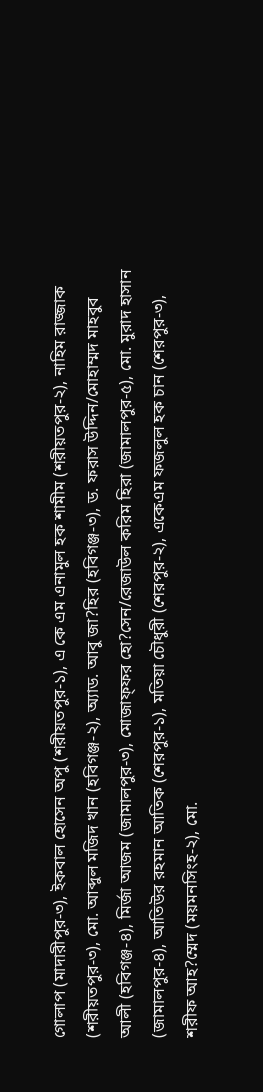গোলাপ (মাদারীপুর-৩), ইকবাল হোসেন অপু (শরীয়তপুর-১), এ কে এম এনামুল হক শামীম (শরীয়তপুর-২), নাহিম রাজ্জাক (শরীয়তপুর-৩), মো. আব্দুল মজিদ খান (হবিগঞ্জ-২), অ্যাড. আবু জা?হির (হবিগঞ্জ-৩), ড. ফরাস উদ্দিন/মোহাম্মদ মাহবুব আলী (হবিগঞ্জ-৪), মির্জা আজম (জামালপুর-৩), মোজাফ্ফর হো?সেন/রেজাউল করিম হিরা (জামালপুর-৫), মো. মুরাদ হাসান (জামালপুর-৪), আতিউর রহমান আতিক (শেরপুর-১), মতিয়া চৌধুরী (শেরপুর-২), একেএম ফজলুল হক চান (শেরপুর-৩), শরীফ আহ?ম্মেদ (ময়মনসিংহ-২), মো.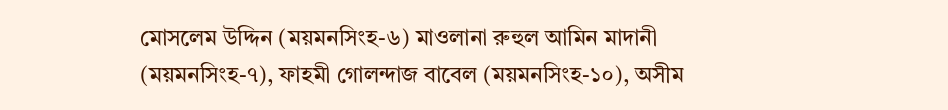মোসলেম উদ্দিন (ময়মনসিংহ-৬) মাওলানা রুহুল আমিন মাদানী (ময়মনসিংহ-৭), ফাহমী গোলন্দাজ বাবেল (ময়মনসিংহ-১০), অসীম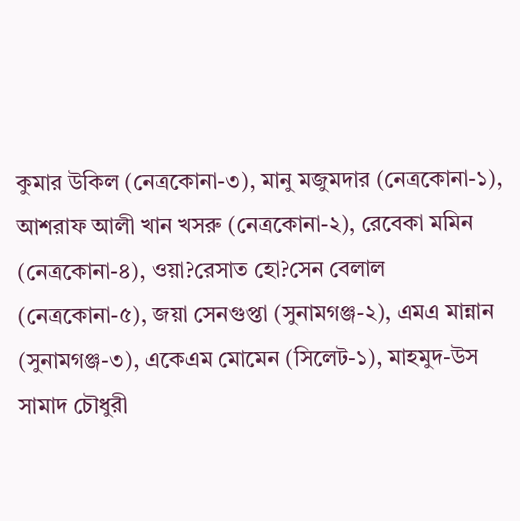কুমার উকিল (নেত্রকোনা-৩), মানু মজুমদার (নেত্রকোনা-১), আশরাফ আলী খান খসরু (নেত্রকোনা-২), রেবেকা মমিন (নেত্রকোনা-৪), ওয়া?রেসাত হো?সেন বেলাল (নেত্রকোনা-৫), জয়া সেনগুপ্তা (সুনামগঞ্জ-২), এমএ মান্নান (সুনামগঞ্জ-৩), একেএম মোমেন (সিলেট-১), মাহমুদ-উস সামাদ চৌধুরী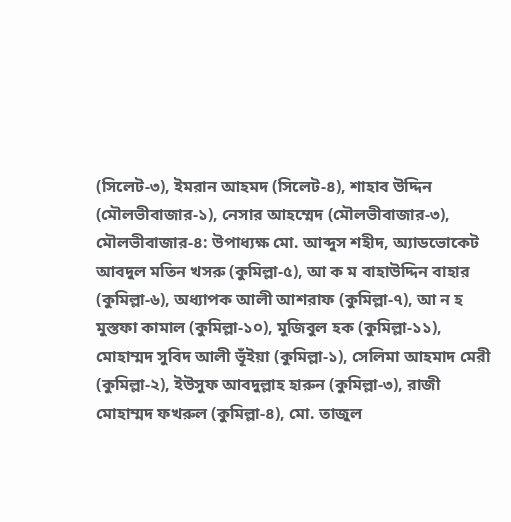(সিলেট-৩), ইমরান আহমদ (সিলেট-৪), শাহাব উদ্দিন (মৌলভীবাজার-১), নেসার আহম্মেদ (মৌলভীবাজার-৩), মৌলভীবাজার-৪: উপাধ্যক্ষ মো. আব্দুস শহীদ, অ্যাডভোকেট আবদুল মতিন খসরু (কুমিল্লা-৫), আ ক ম বাহাউদ্দিন বাহার (কুমিল্লা-৬), অধ্যাপক আলী আশরাফ (কুমিল্লা-৭), আ ন হ মুস্তফা কামাল (কুমিল্লা-১০), মুজিবুল হক (কুমিল্লা-১১), মোহাম্মদ সুবিদ আলী ভূঁইয়া (কুমিল্লা-১), সেলিমা আহমাদ মেরী (কুমিল্লা-২), ইউসুফ আবদুল্লাহ হারুন (কুমিল্লা-৩), রাজী মোহাম্মদ ফখরুল (কুমিল্লা-৪), মো. তাজুল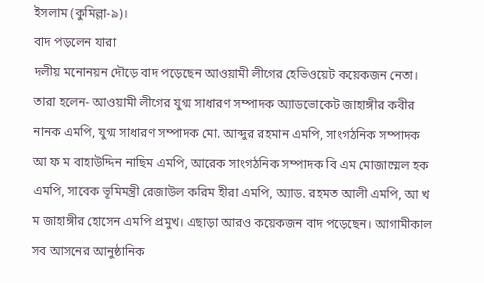ইসলাম (কুমিল্লা-৯)।
বাদ পড়লেন যারা
দলীয় মনোনয়ন দৌড়ে বাদ পড়েছেন আওয়ামী লীগের হেভিওয়েট কয়েকজন নেতা। তারা হলেন- আওয়ামী লীগের যুগ্ম সাধারণ সম্পাদক অ্যাডভোকেট জাহাঙ্গীর কবীর নানক এমপি, যুগ্ম সাধারণ সম্পাদক মো. আব্দুর রহমান এমপি, সাংগঠনিক সম্পাদক আ ফ ম বাহাউদ্দিন নাছিম এমপি, আরেক সাংগঠনিক সম্পাদক বি এম মোজাম্মেল হক এমপি, সাবেক ভূমিমন্ত্রী রেজাউল করিম হীরা এমপি, অ্যাড. রহমত আলী এমপি, আ খ ম জাহাঙ্গীর হোসেন এমপি প্রমুখ। এছাড়া আরও কয়েকজন বাদ পড়েছেন। আগামীকাল সব আসনের আনুষ্ঠানিক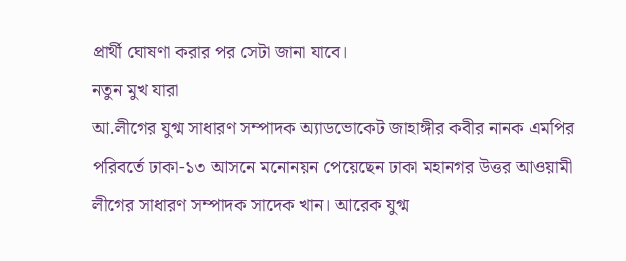প্রার্থী ঘোষণা করার পর সেটা জানা যাবে।
নতুন মুখ যারা
আ.লীগের যুগ্ম সাধারণ সম্পাদক অ্যাডভোকেট জাহাঙ্গীর কবীর নানক এমপির পরিবর্তে ঢাকা-১৩ আসনে মনোনয়ন পেয়েছেন ঢাকা মহানগর উত্তর আওয়ামী লীগের সাধারণ সম্পাদক সাদেক খান। আরেক যুগ্ম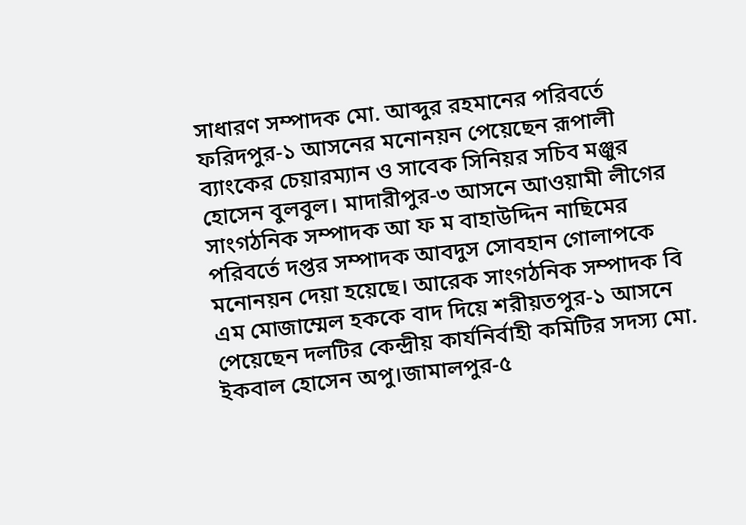সাধারণ সম্পাদক মো. আব্দুর রহমানের পরিবর্তে ফরিদপুর-১ আসনের মনোনয়ন পেয়েছেন রূপালী ব্যাংকের চেয়ারম্যান ও সাবেক সিনিয়র সচিব মঞ্জুর হোসেন বুলবুল। মাদারীপুর-৩ আসনে আওয়ামী লীগের সাংগঠনিক সম্পাদক আ ফ ম বাহাউদ্দিন নাছিমের পরিবর্তে দপ্তর সম্পাদক আবদুস সোবহান গোলাপকে মনোনয়ন দেয়া হয়েছে। আরেক সাংগঠনিক সম্পাদক বি এম মোজাম্মেল হককে বাদ দিয়ে শরীয়তপুর-১ আসনে পেয়েছেন দলটির কেন্দ্রীয় কার্যনির্বাহী কমিটির সদস্য মো. ইকবাল হোসেন অপু।জামালপুর-৫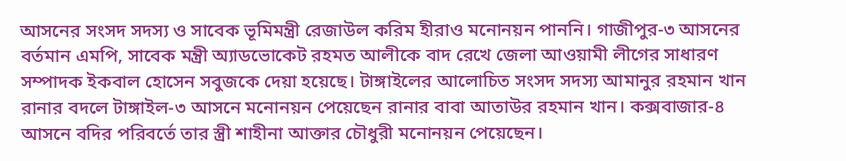আসনের সংসদ সদস্য ও সাবেক ভূমিমন্ত্রী রেজাউল করিম হীরাও মনোনয়ন পাননি। গাজীপুর-৩ আসনের বর্তমান এমপি, সাবেক মন্ত্রী অ্যাডভোকেট রহমত আলীকে বাদ রেখে জেলা আওয়ামী লীগের সাধারণ সম্পাদক ইকবাল হোসেন সবুজকে দেয়া হয়েছে। টাঙ্গাইলের আলোচিত সংসদ সদস্য আমানুর রহমান খান রানার বদলে টাঙ্গাইল-৩ আসনে মনোনয়ন পেয়েছেন রানার বাবা আতাউর রহমান খান। কক্সবাজার-৪ আসনে বদির পরিবর্তে তার স্ত্রী শাহীনা আক্তার চৌধুরী মনোনয়ন পেয়েছেন।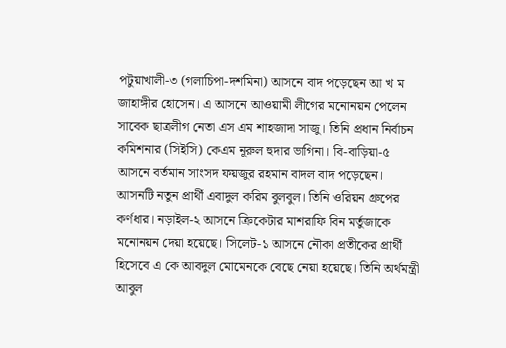পটুয়াখালী-৩ (গলাচিপা-দশমিনা) আসনে বাদ পড়েছেন আ খ ম জাহাঙ্গীর হোসেন। এ আসনে আওয়ামী লীগের মনোনয়ন পেলেন সাবেক ছাত্রলীগ নেতা এস এম শাহজাদা সাজু। তিনি প্রধান নির্বাচন কমিশনার (সিইসি) কেএম নূরুল হুদার ভাগিনা। বি-বাড়িয়া-৫ আসনে বর্তমান সাংসদ ফয়জুর রহমান বাদল বাদ পড়েছেন। আসনটি নতুন প্রার্থী এবাদুল করিম বুলবুল। তিনি ওরিয়ন গ্রুপের কর্ণধার। নড়াইল-২ আসনে ক্রিকেটার মাশরাফি বিন মর্তুজাকে মনোনয়ন দেয়া হয়েছে। সিলেট-১ আসনে নৌকা প্রতীকের প্রার্থী হিসেবে এ কে আবদুল মোমেনকে বেছে নেয়া হয়েছে। তিনি অর্থমন্ত্রী আবুল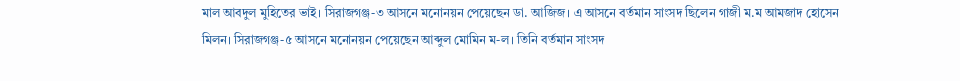মাল আবদুল মুহিতের ভাই। সিরাজগঞ্জ-৩ আসনে মনোনয়ন পেয়েছেন ডা. আজিজ। এ আসনে বর্তমান সাংসদ ছিলেন গাজী ম.ম আমজাদ হোসেন মিলন। সিরাজগঞ্জ-৫ আসনে মনোনয়ন পেয়েছেন আব্দুল মোমিন ম-ল। তিনি বর্তমান সাংসদ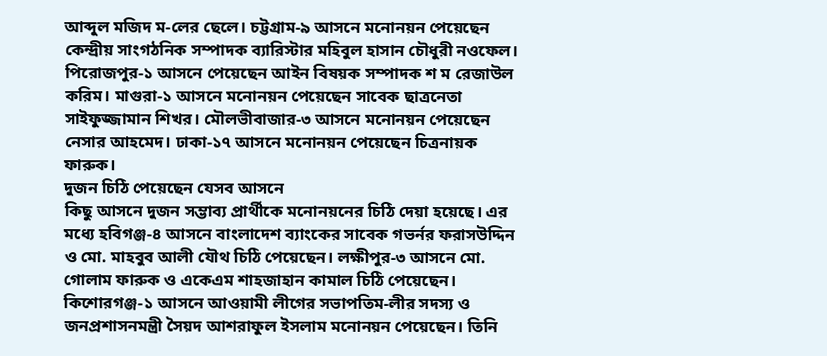আব্দুল মজিদ ম-লের ছেলে। চট্টগ্রাম-৯ আসনে মনোনয়ন পেয়েছেন কেন্দ্রীয় সাংগঠনিক সম্পাদক ব্যারিস্টার মহিবুল হাসান চৌধুরী নওফেল। পিরোজপুর-১ আসনে পেয়েছেন আইন বিষয়ক সম্পাদক শ ম রেজাউল করিম। মাগুরা-১ আসনে মনোনয়ন পেয়েছেন সাবেক ছাত্রনেতা সাইফুজ্জামান শিখর। মৌলভীবাজার-৩ আসনে মনোনয়ন পেয়েছেন নেসার আহমেদ। ঢাকা-১৭ আসনে মনোনয়ন পেয়েছেন চিত্রনায়ক ফারুক।
দুজন চিঠি পেয়েছেন যেসব আসনে
কিছু আসনে দুজন সম্ভাব্য প্রার্থীকে মনোনয়নের চিঠি দেয়া হয়েছে। এর মধ্যে হবিগঞ্জ-৪ আসনে বাংলাদেশ ব্যাংকের সাবেক গভর্নর ফরাসউদ্দিন ও মো. মাহবুব আলী যৌথ চিঠি পেয়েছেন। লক্ষীপুর-৩ আসনে মো. গোলাম ফারুক ও একেএম শাহজাহান কামাল চিঠি পেয়েছেন। কিশোরগঞ্জ-১ আসনে আওয়ামী লীগের সভাপতিম-লীর সদস্য ও জনপ্রশাসনমন্ত্রী সৈয়দ আশরাফুল ইসলাম মনোনয়ন পেয়েছেন। তিনি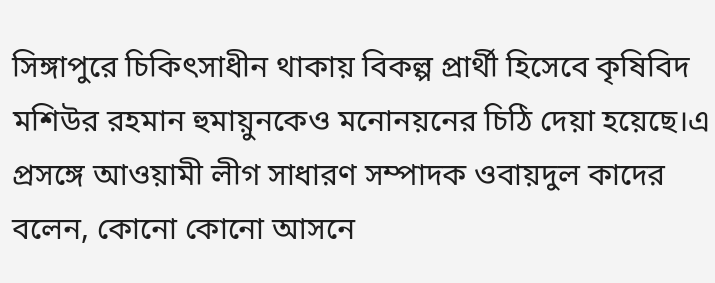সিঙ্গাপুরে চিকিৎসাধীন থাকায় বিকল্প প্রার্থী হিসেবে কৃষিবিদ মশিউর রহমান হুমায়ুনকেও মনোনয়নের চিঠি দেয়া হয়েছে।এ প্রসঙ্গে আওয়ামী লীগ সাধারণ সম্পাদক ওবায়দুল কাদের বলেন, কোনো কোনো আসনে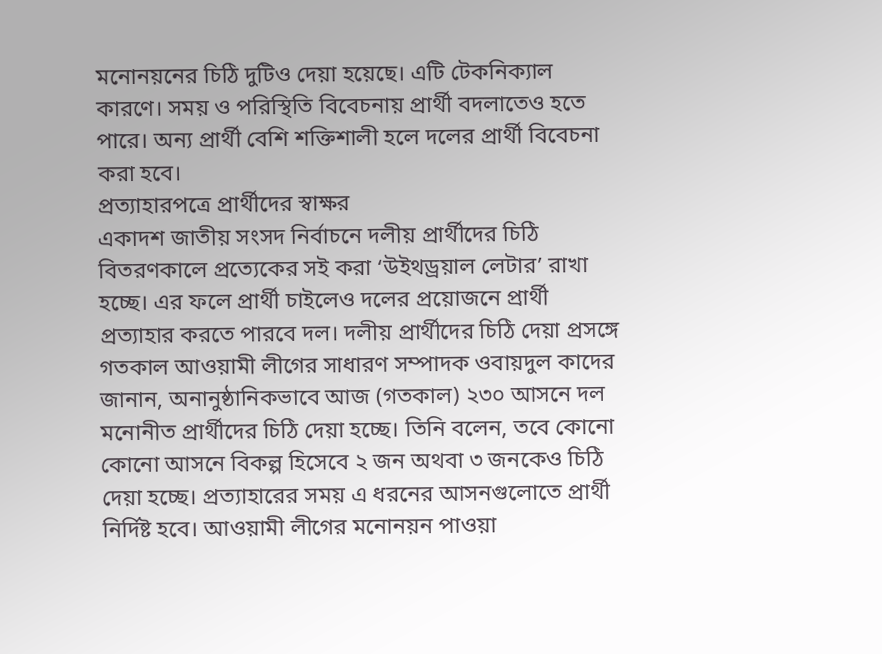মনোনয়নের চিঠি দুটিও দেয়া হয়েছে। এটি টেকনিক্যাল কারণে। সময় ও পরিস্থিতি বিবেচনায় প্রার্থী বদলাতেও হতে পারে। অন্য প্রার্থী বেশি শক্তিশালী হলে দলের প্রার্থী বিবেচনা করা হবে।
প্রত্যাহারপত্রে প্রার্থীদের স্বাক্ষর
একাদশ জাতীয় সংসদ নির্বাচনে দলীয় প্রার্থীদের চিঠি বিতরণকালে প্রত্যেকের সই করা ‘উইথড্রয়াল লেটার’ রাখা হচ্ছে। এর ফলে প্রার্থী চাইলেও দলের প্রয়োজনে প্রার্থী প্রত্যাহার করতে পারবে দল। দলীয় প্রার্থীদের চিঠি দেয়া প্রসঙ্গে গতকাল আওয়ামী লীগের সাধারণ সম্পাদক ওবায়দুল কাদের জানান, অনানুষ্ঠানিকভাবে আজ (গতকাল) ২৩০ আসনে দল মনোনীত প্রার্থীদের চিঠি দেয়া হচ্ছে। তিনি বলেন, তবে কোনো কোনো আসনে বিকল্প হিসেবে ২ জন অথবা ৩ জনকেও চিঠি দেয়া হচ্ছে। প্রত্যাহারের সময় এ ধরনের আসনগুলোতে প্রার্থী নির্দিষ্ট হবে। আওয়ামী লীগের মনোনয়ন পাওয়া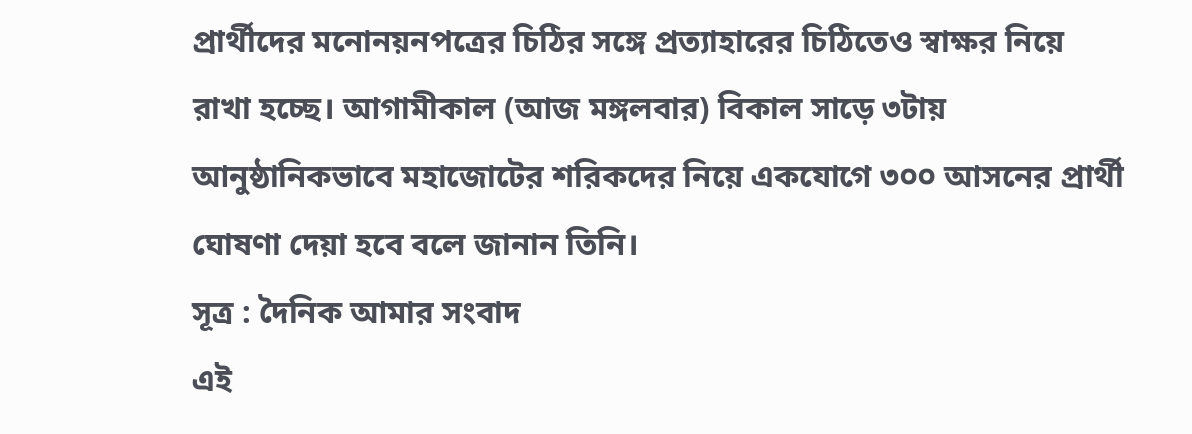প্রার্থীদের মনোনয়নপত্রের চিঠির সঙ্গে প্রত্যাহারের চিঠিতেও স্বাক্ষর নিয়ে রাখা হচ্ছে। আগামীকাল (আজ মঙ্গলবার) বিকাল সাড়ে ৩টায় আনুষ্ঠানিকভাবে মহাজোটের শরিকদের নিয়ে একযোগে ৩০০ আসনের প্রার্থী ঘোষণা দেয়া হবে বলে জানান তিনি।
সূত্র : দৈনিক আমার সংবাদ
এই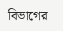বিভাগের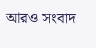আরও সংবাদ